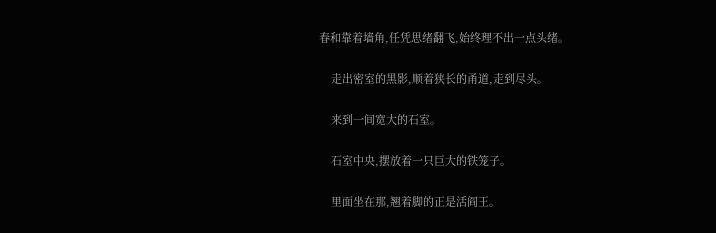春和靠着墙角,任凭思绪翻飞,始终理不出一点头绪。

    走出密室的黑影,顺着狭长的甬道,走到尽头。

    来到一间宽大的石室。

    石室中央,摆放着一只巨大的铁笼子。

    里面坐在那,翘着脚的正是活阎王。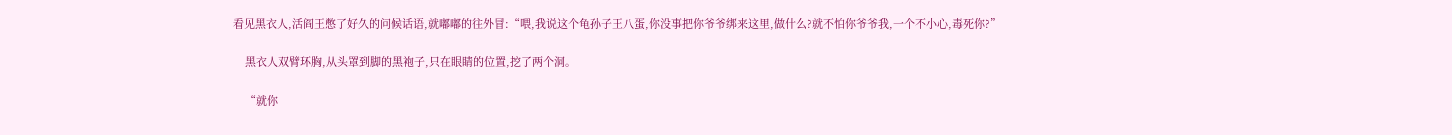看见黑衣人,活阎王憋了好久的问候话语,就嘟嘟的往外冒:“喂,我说这个龟孙子王八蛋,你没事把你爷爷绑来这里,做什么?就不怕你爷爷我,一个不小心,毒死你?”

    黑衣人双臂环胸,从头罩到脚的黑袍子,只在眼睛的位置,挖了两个洞。

    “就你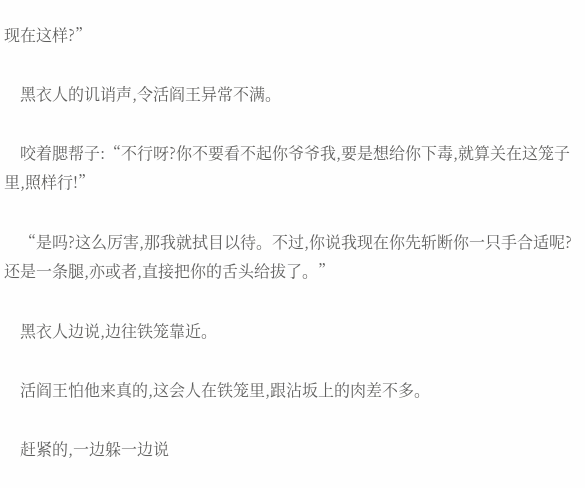现在这样?”

    黑衣人的讥诮声,令活阎王异常不满。

    咬着腮帮子:“不行呀?你不要看不起你爷爷我,要是想给你下毒,就算关在这笼子里,照样行!”

    “是吗?这么厉害,那我就拭目以待。不过,你说我现在你先斩断你一只手合适呢?还是一条腿,亦或者,直接把你的舌头给拔了。”

    黑衣人边说,边往铁笼靠近。

    活阎王怕他来真的,这会人在铁笼里,跟沾坂上的肉差不多。

    赶紧的,一边躲一边说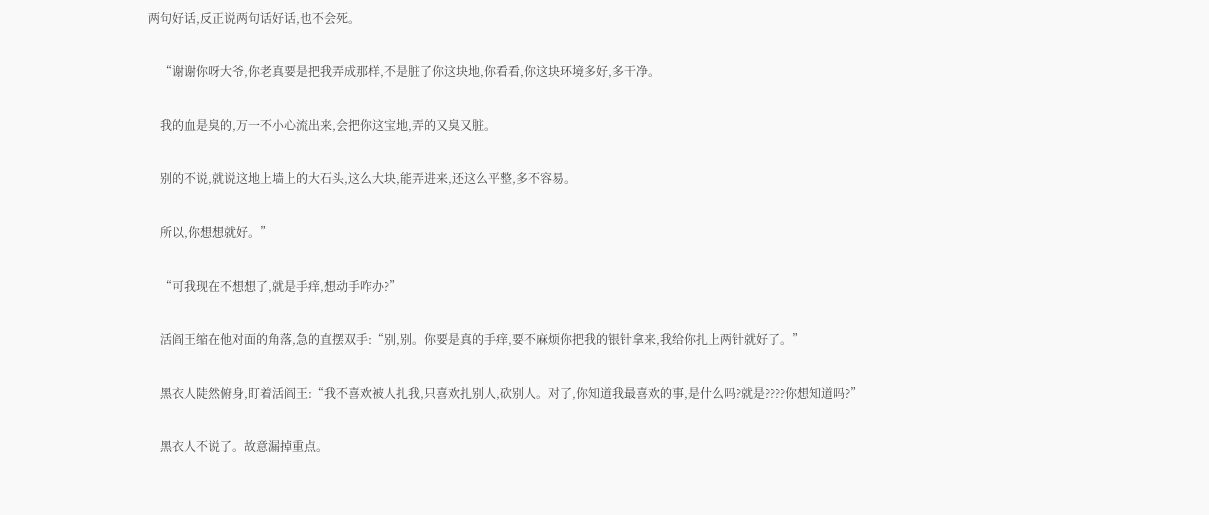两句好话,反正说两句话好话,也不会死。

    “谢谢你呀大爷,你老真要是把我弄成那样,不是脏了你这块地,你看看,你这块环境多好,多干净。

    我的血是臭的,万一不小心流出来,会把你这宝地,弄的又臭又脏。

    别的不说,就说这地上墙上的大石头,这么大块,能弄进来,还这么平整,多不容易。

    所以,你想想就好。”

    “可我现在不想想了,就是手痒,想动手咋办?”

    活阎王缩在他对面的角落,急的直摆双手:“别,别。你要是真的手痒,要不麻烦你把我的银针拿来,我给你扎上两针就好了。”

    黑衣人陡然俯身,盯着活阎王:“我不喜欢被人扎我,只喜欢扎别人,砍别人。对了,你知道我最喜欢的事,是什么吗?就是????你想知道吗?”

    黑衣人不说了。故意漏掉重点。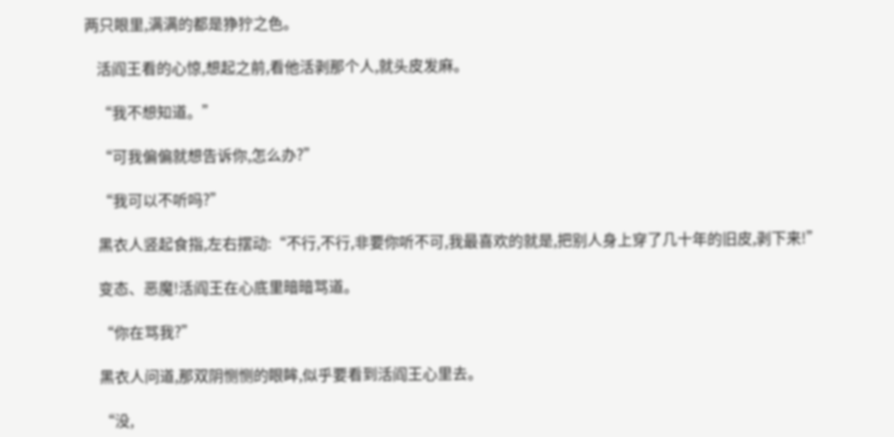两只眼里,满满的都是狰狞之色。

    活阎王看的心惊,想起之前,看他活剥那个人,就头皮发麻。

    “我不想知道。”

    “可我偏偏就想告诉你,怎么办?”

    “我可以不听吗?”

    黑衣人竖起食指,左右摆动:“不行,不行,非要你听不可,我最喜欢的就是,把别人身上穿了几十年的旧皮,剥下来!”

    变态、恶魔!活阎王在心底里暗暗骂道。

    “你在骂我?”

    黑衣人问道,那双阴恻恻的眼眸,似乎要看到活阎王心里去。

    “没,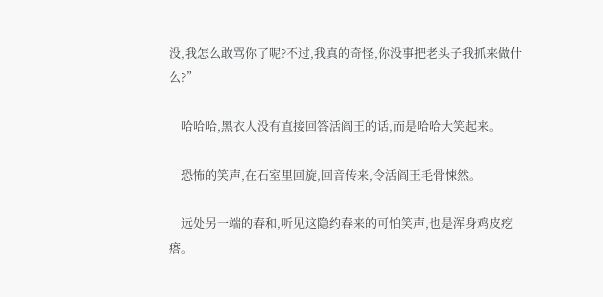没,我怎么敢骂你了呢?不过,我真的奇怪,你没事把老头子我抓来做什么?”

    哈哈哈,黑衣人没有直接回答活阎王的话,而是哈哈大笑起来。

    恐怖的笑声,在石室里回旋,回音传来,令活阎王毛骨悚然。

    远处另一端的春和,听见这隐约春来的可怕笑声,也是浑身鸡皮疙瘩。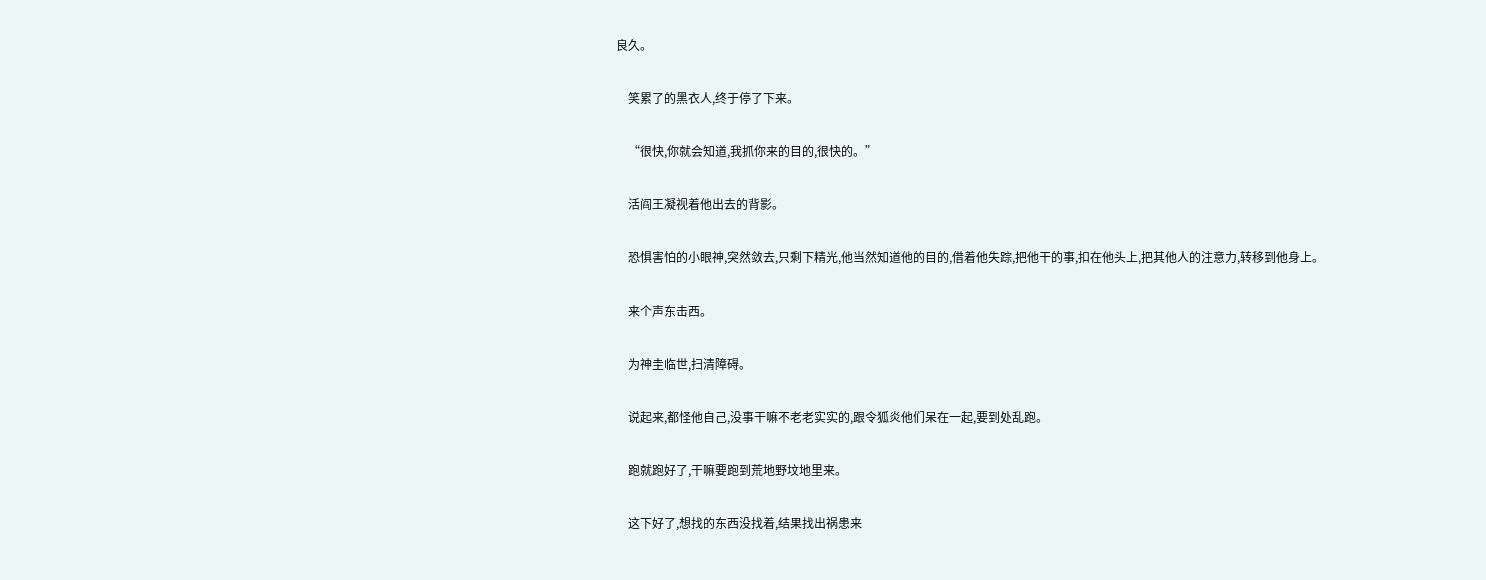良久。

    笑累了的黑衣人,终于停了下来。

    “很快,你就会知道,我抓你来的目的,很快的。”

    活阎王凝视着他出去的背影。

    恐惧害怕的小眼神,突然敛去,只剩下精光,他当然知道他的目的,借着他失踪,把他干的事,扣在他头上,把其他人的注意力,转移到他身上。

    来个声东击西。

    为神圭临世,扫清障碍。

    说起来,都怪他自己,没事干嘛不老老实实的,跟令狐炎他们呆在一起,要到处乱跑。

    跑就跑好了,干嘛要跑到荒地野坟地里来。

    这下好了,想找的东西没找着,结果找出祸患来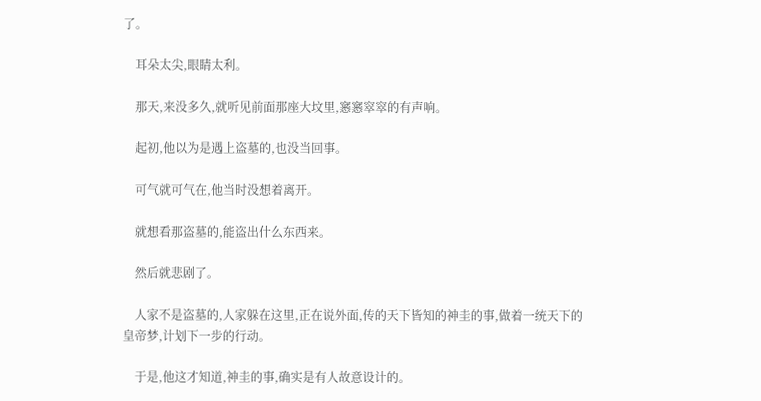了。

    耳朵太尖,眼睛太利。

    那天,来没多久,就听见前面那座大坟里,窸窸窣窣的有声响。

    起初,他以为是遇上盗墓的,也没当回事。

    可气就可气在,他当时没想着离开。

    就想看那盗墓的,能盗出什么东西来。

    然后就悲剧了。

    人家不是盗墓的,人家躲在这里,正在说外面,传的天下皆知的神圭的事,做着一统天下的皇帝梦,计划下一步的行动。

    于是,他这才知道,神圭的事,确实是有人故意设计的。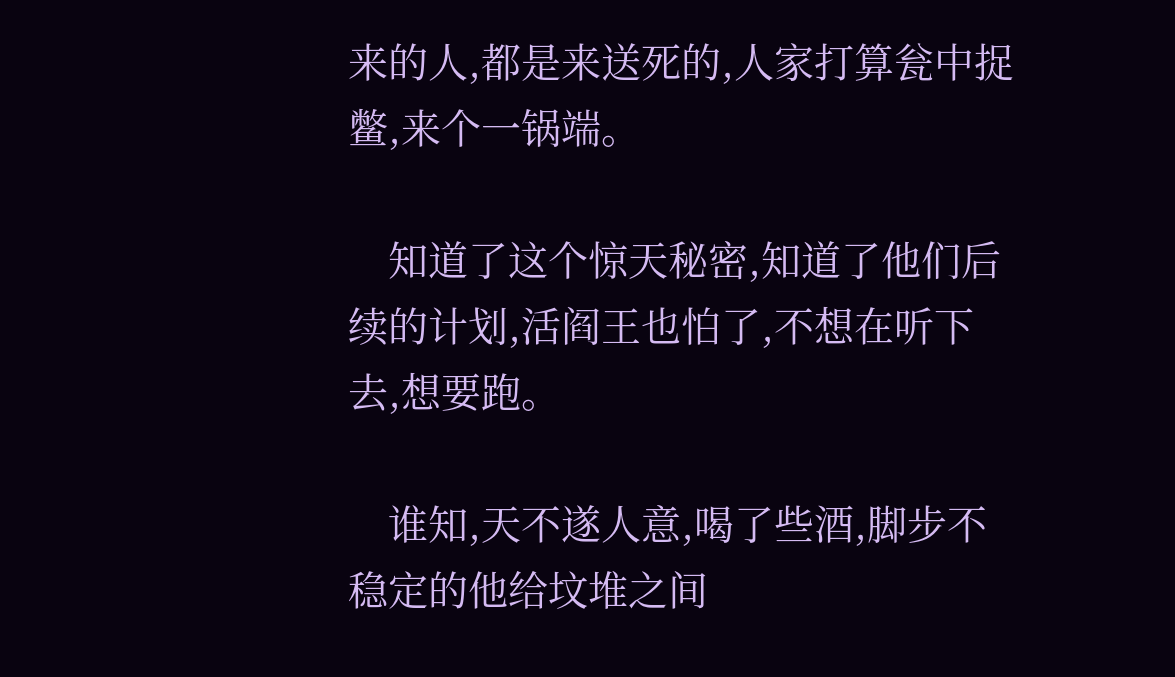来的人,都是来送死的,人家打算瓮中捉鳖,来个一锅端。

    知道了这个惊天秘密,知道了他们后续的计划,活阎王也怕了,不想在听下去,想要跑。

    谁知,天不遂人意,喝了些酒,脚步不稳定的他给坟堆之间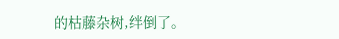的枯藤杂树,绊倒了。